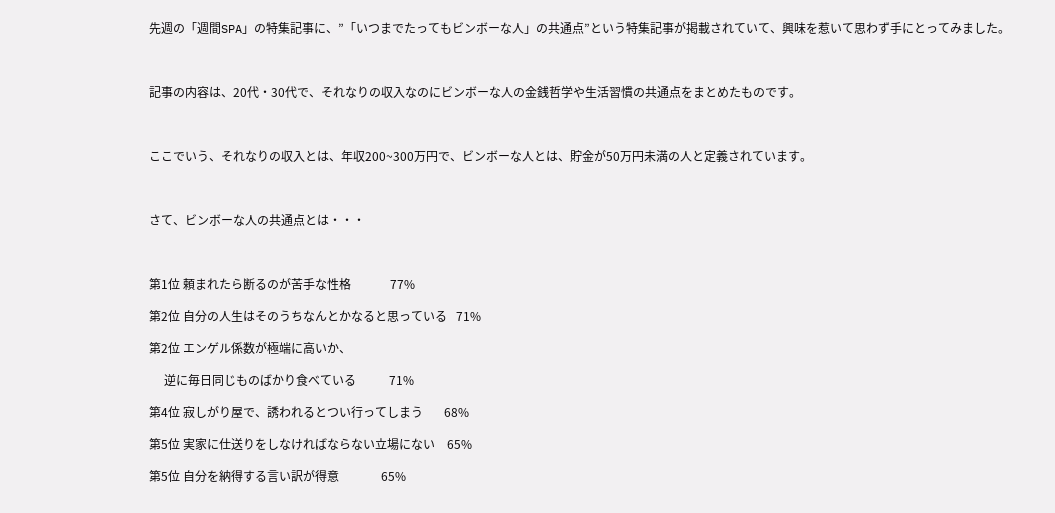先週の「週間SPA」の特集記事に、”「いつまでたってもビンボーな人」の共通点”という特集記事が掲載されていて、興味を惹いて思わず手にとってみました。



記事の内容は、20代・30代で、それなりの収入なのにビンボーな人の金銭哲学や生活習慣の共通点をまとめたものです。



ここでいう、それなりの収入とは、年収200~300万円で、ビンボーな人とは、貯金が50万円未満の人と定義されています。



さて、ビンボーな人の共通点とは・・・



第1位 頼まれたら断るのが苦手な性格             77%

第2位 自分の人生はそのうちなんとかなると思っている   71%

第2位 エンゲル係数が極端に高いか、

     逆に毎日同じものばかり食べている           71%

第4位 寂しがり屋で、誘われるとつい行ってしまう       68%

第5位 実家に仕送りをしなければならない立場にない    65%

第5位 自分を納得する言い訳が得意              65%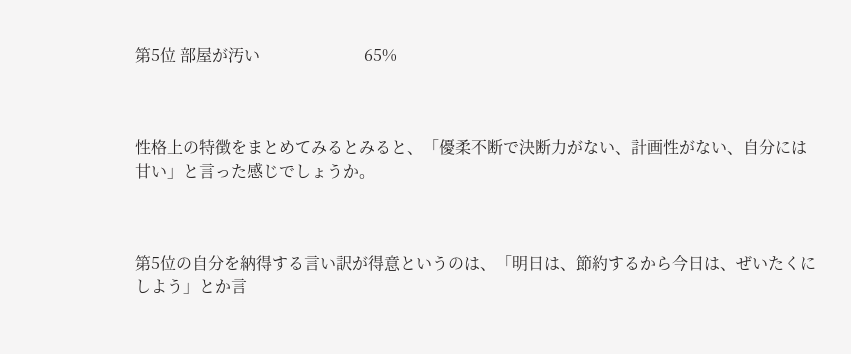第5位 部屋が汚い                          65%



性格上の特徴をまとめてみるとみると、「優柔不断で決断力がない、計画性がない、自分には甘い」と言った感じでしょうか。



第5位の自分を納得する言い訳が得意というのは、「明日は、節約するから今日は、ぜいたくにしよう」とか言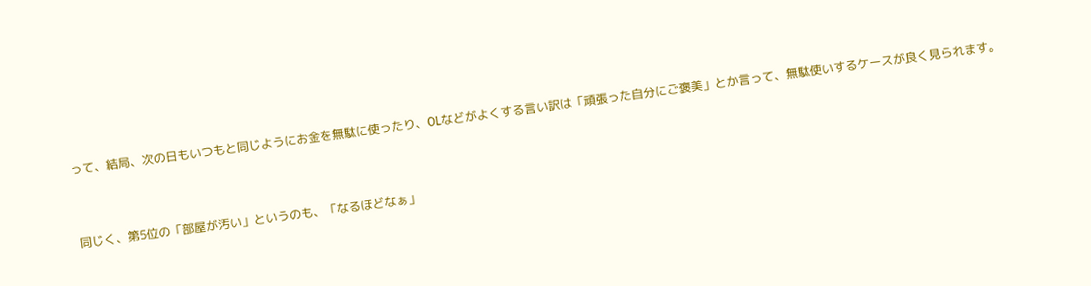って、結局、次の日もいつもと同じようにお金を無駄に使ったり、OLなどがよくする言い訳は「頑張った自分にご褒美」とか言って、無駄使いするケースが良く見られます。



同じく、第5位の「部屋が汚い」というのも、「なるほどなぁ」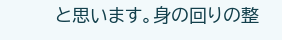と思います。身の回りの整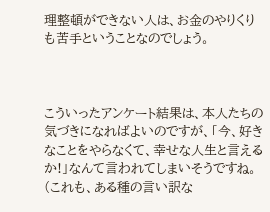理整頓ができない人は、お金のやりくりも苦手ということなのでしょう。



こういったアンケート結果は、本人たちの気づきになればよいのですが、「今、好きなことをやらなくて、幸せな人生と言えるか!」なんて言われてしまいそうですね。(これも、ある種の言い訳な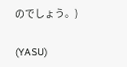のでしょう。)

(YASU)